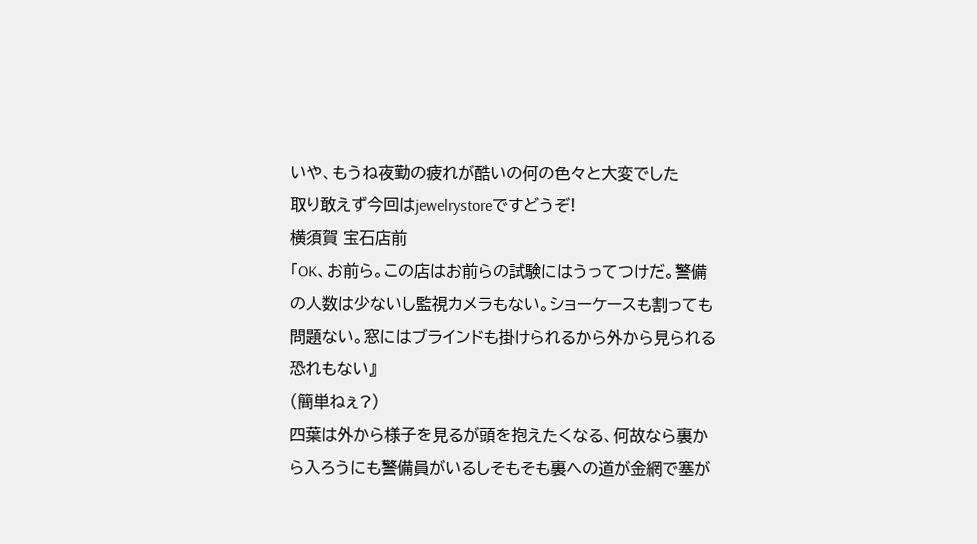いや、もうね夜勤の疲れが酷いの何の色々と大変でした
取り敢えず今回はjewelrystoreですどうぞ!
横須賀 宝石店前
「OK、お前ら。この店はお前らの試験にはうってつけだ。警備の人数は少ないし監視カメラもない。ショーケースも割っても問題ない。窓にはブラインドも掛けられるから外から見られる恐れもない』
(簡単ねぇ?)
四葉は外から様子を見るが頭を抱えたくなる、何故なら裏から入ろうにも警備員がいるしそもそも裏への道が金網で塞が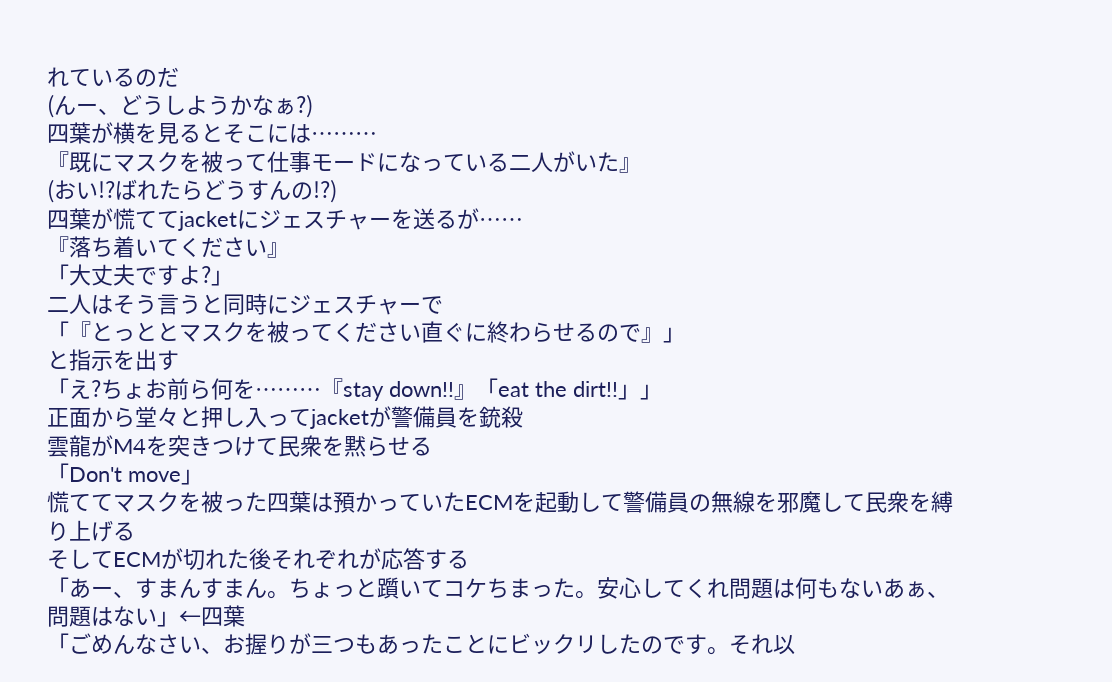れているのだ
(んー、どうしようかなぁ?)
四葉が横を見るとそこには………
『既にマスクを被って仕事モードになっている二人がいた』
(おい!?ばれたらどうすんの!?)
四葉が慌ててjacketにジェスチャーを送るが……
『落ち着いてください』
「大丈夫ですよ?」
二人はそう言うと同時にジェスチャーで
「『とっととマスクを被ってください直ぐに終わらせるので』」
と指示を出す
「え?ちょお前ら何を………『stay down!!』「eat the dirt!!」」
正面から堂々と押し入ってjacketが警備員を銃殺
雲龍がM4を突きつけて民衆を黙らせる
「Don't move」
慌ててマスクを被った四葉は預かっていたECMを起動して警備員の無線を邪魔して民衆を縛り上げる
そしてECMが切れた後それぞれが応答する
「あー、すまんすまん。ちょっと躓いてコケちまった。安心してくれ問題は何もないあぁ、問題はない」←四葉
「ごめんなさい、お握りが三つもあったことにビックリしたのです。それ以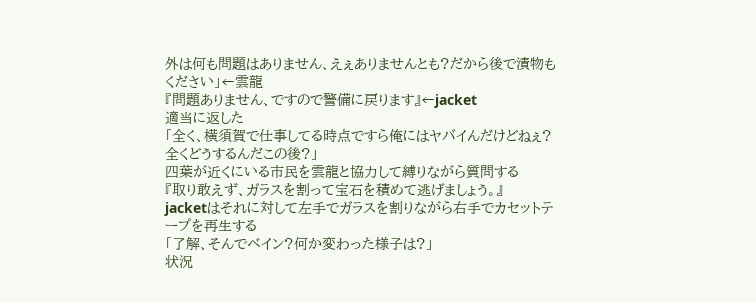外は何も問題はありません、えぇありませんとも?だから後で漬物もください」←雲龍
『問題ありません、ですので警備に戻ります』←jacket
適当に返した
「全く、横須賀で仕事してる時点ですら俺にはヤバイんだけどねぇ?全くどうするんだこの後?」
四葉が近くにいる市民を雲龍と協力して縛りながら質問する
『取り敢えず、ガラスを割って宝石を積めて逃げましょう。』
jacketはそれに対して左手でガラスを割りながら右手でカセットテープを再生する
「了解、そんでベイン?何か変わった様子は?」
状況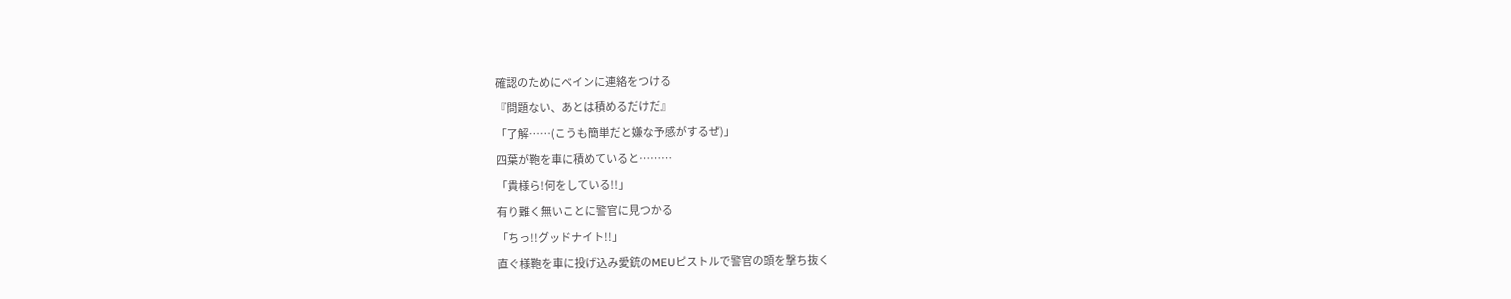確認のためにベインに連絡をつける
『問題ない、あとは積めるだけだ』
「了解……(こうも簡単だと嫌な予感がするぜ)」
四葉が鞄を車に積めていると………
「貴様ら!何をしている!!」
有り難く無いことに警官に見つかる
「ちっ!!グッドナイト!!」
直ぐ様鞄を車に投げ込み愛銃のMEUピストルで警官の頭を撃ち抜く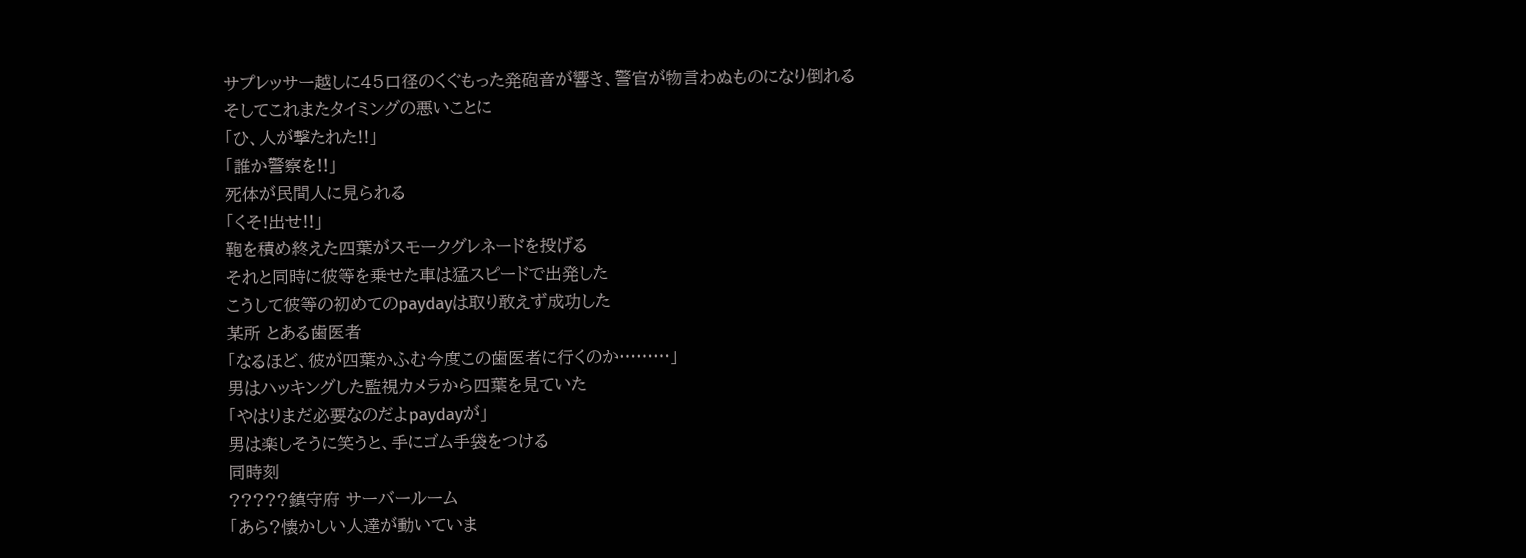サプレッサー越しに45口径のくぐもった発砲音が響き、警官が物言わぬものになり倒れる
そしてこれまたタイミングの悪いことに
「ひ、人が撃たれた!!」
「誰か警察を!!」
死体が民間人に見られる
「くそ!出せ!!」
鞄を積め終えた四葉がスモークグレネードを投げる
それと同時に彼等を乗せた車は猛スピードで出発した
こうして彼等の初めてのpaydayは取り敢えず成功した
某所 とある歯医者
「なるほど、彼が四葉かふむ今度この歯医者に行くのか………」
男はハッキングした監視カメラから四葉を見ていた
「やはりまだ必要なのだよpaydayが」
男は楽しそうに笑うと、手にゴム手袋をつける
同時刻
?????鎮守府 サーバールーム
「あら?懐かしい人達が動いていま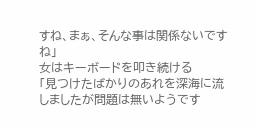すね、まぁ、そんな事は関係ないですね」
女はキーボードを叩き続ける
「見つけたばかりのあれを深海に流しましたが問題は無いようです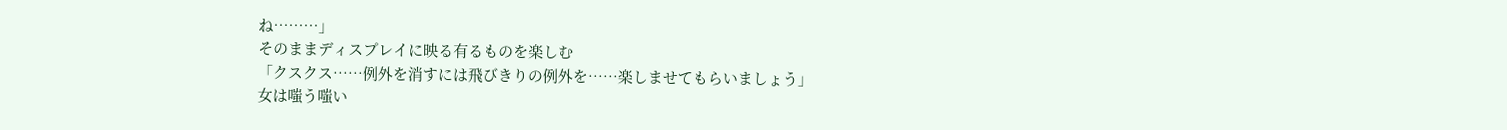ね………」
そのままディスプレイに映る有るものを楽しむ
「クスクス……例外を消すには飛びきりの例外を……楽しませてもらいましょう」
女は嗤う嗤い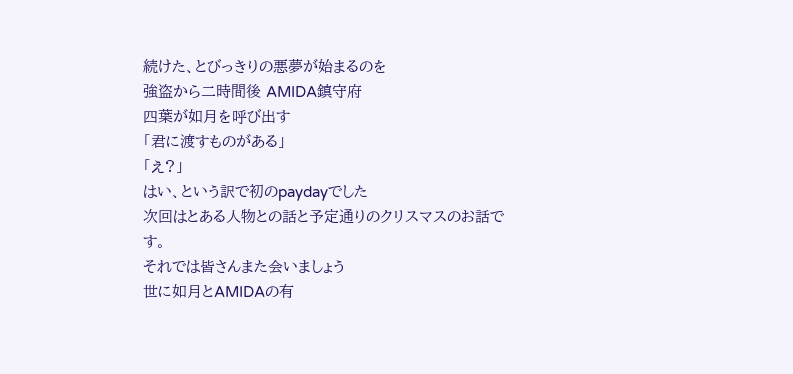続けた、とびっきりの悪夢が始まるのを
強盗から二時間後 AMIDA鎮守府
四葉が如月を呼び出す
「君に渡すものがある」
「え?」
はい、という訳で初のpaydayでした
次回はとある人物との話と予定通りのクリスマスのお話です。
それでは皆さんまた会いましょう
世に如月とAMIDAの有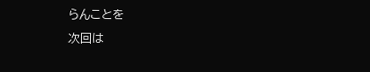らんことを
次回は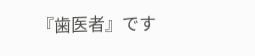『歯医者』です